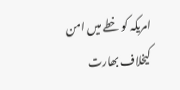امریکہ کو خطے میں امن کیخلاف بھارت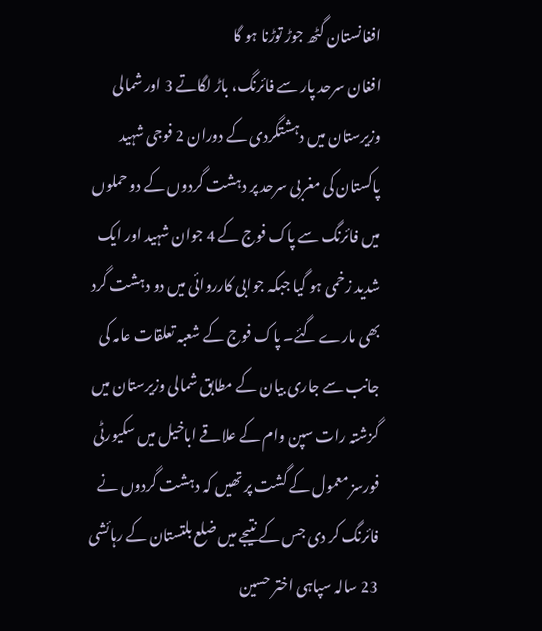افغانستان گٹھ جوڑ توڑنا ہو گا
افغان سرحد پار سے فائرنگ، باڑ لگاتے 3 اور شمالی وزیرستان میں دہشتگردی کے دوران 2 فوجی شہید
پاکستان کی مغربی سرحد پر دہشت گردوں کے دو حملوں میں فائرنگ سے پاک فوج کے 4 جوان شہید اور ایک شدید زخمی ہو گیا جبکہ جوابی کارروائی میں دو دہشت گرد بھی مارے گئے۔ پاک فوج کے شعبہ تعلقات عامہ کی جانب سے جاری بیان کے مطابق شمالی وزیرستان میں گزشتہ رات سپن وام کے علاقے اباخیل میں سکیورٹی فورسز معمول کے گشت پر تھیں کہ دہشت گردوں نے فائرنگ کر دی جس کے نتیجے میں ضلع بلتستان کے رہائشی 23 سالہ سپاہی اختر حسین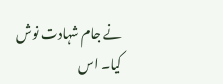نے جام شہادت نوش کیا۔ اس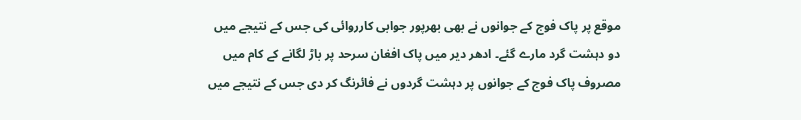موقع پر پاک فوج کے جوانوں نے بھی بھرپور جوابی کارروائی کی جس کے نتیجے میں دو دہشت گرد مارے گئے۔ ادھر دیر میں پاک افغان سرحد پر باڑ لگانے کے کام میں مصروف پاک فوج کے جوانوں پر دہشت گردوں نے فائرنگ کر دی جس کے نتیجے میں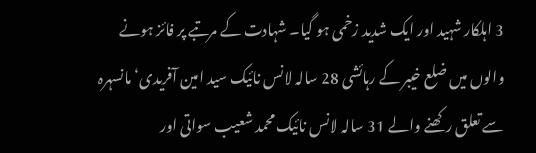3 اہلکار شہید اور ایک شدید زخمی ہو گیا۔ شہادت کے مرتبے پر فائز ہونے والوں میں ضلع خیبر کے رہائشی 28 سالہ لانس نائیک سید امین آفریدی‘ مانسہرہ سے تعلق رکھنے والے 31 سالہ لانس نائیک محمد شعیب سواتی اور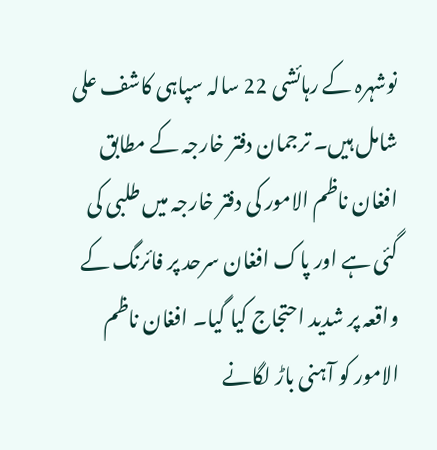نوشہرہ کے رہائشی 22 سالہ سپاہی کاشف علی شامل ہیں۔ ترجمان دفتر خارجہ کے مطابق افغان ناظم الامور کی دفتر خارجہ میں طلبی کی گئی ہے اور پاک افغان سرحد پر فائرنگ کے واقعہ پر شدید احتجاج کیا گیا۔ افغان ناظم الامور کو آہنی باڑ لگانے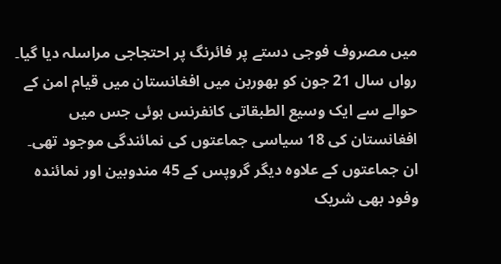میں مصروف فوجی دستے پر فائرنگ پر احتجاجی مراسلہ دیا گیا۔
رواں سال 21 جون کو بھوربن میں افغانستان میں قیام امن کے حوالے سے ایک وسیع الطبقاتی کانفرنس ہوئی جس میں افغانستان کی 18 سیاسی جماعتوں کی نمائندگی موجود تھی۔ ان جماعتوں کے علاوہ دیگر گروپس کے 45 مندوبین اور نمائندہ وفود بھی شریک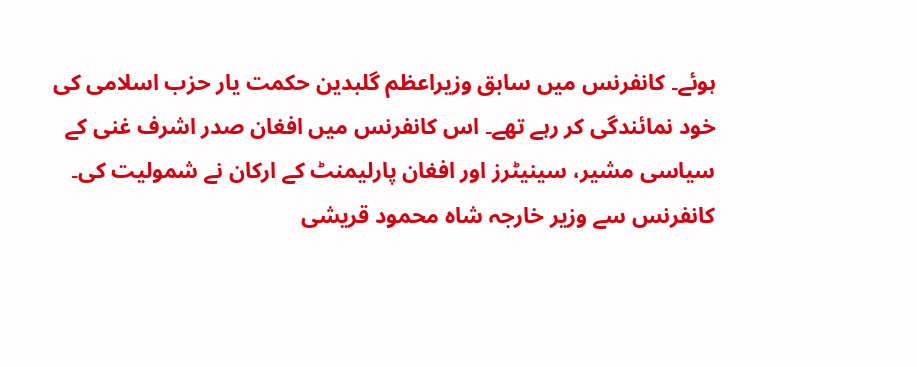ہوئے۔ کانفرنس میں سابق وزیراعظم گلبدین حکمت یار حزب اسلامی کی خود نمائندگی کر رہے تھے۔ اس کانفرنس میں افغان صدر اشرف غنی کے سیاسی مشیر، سینیٹرز اور افغان پارلیمنٹ کے ارکان نے شمولیت کی۔ کانفرنس سے وزیر خارجہ شاہ محمود قریشی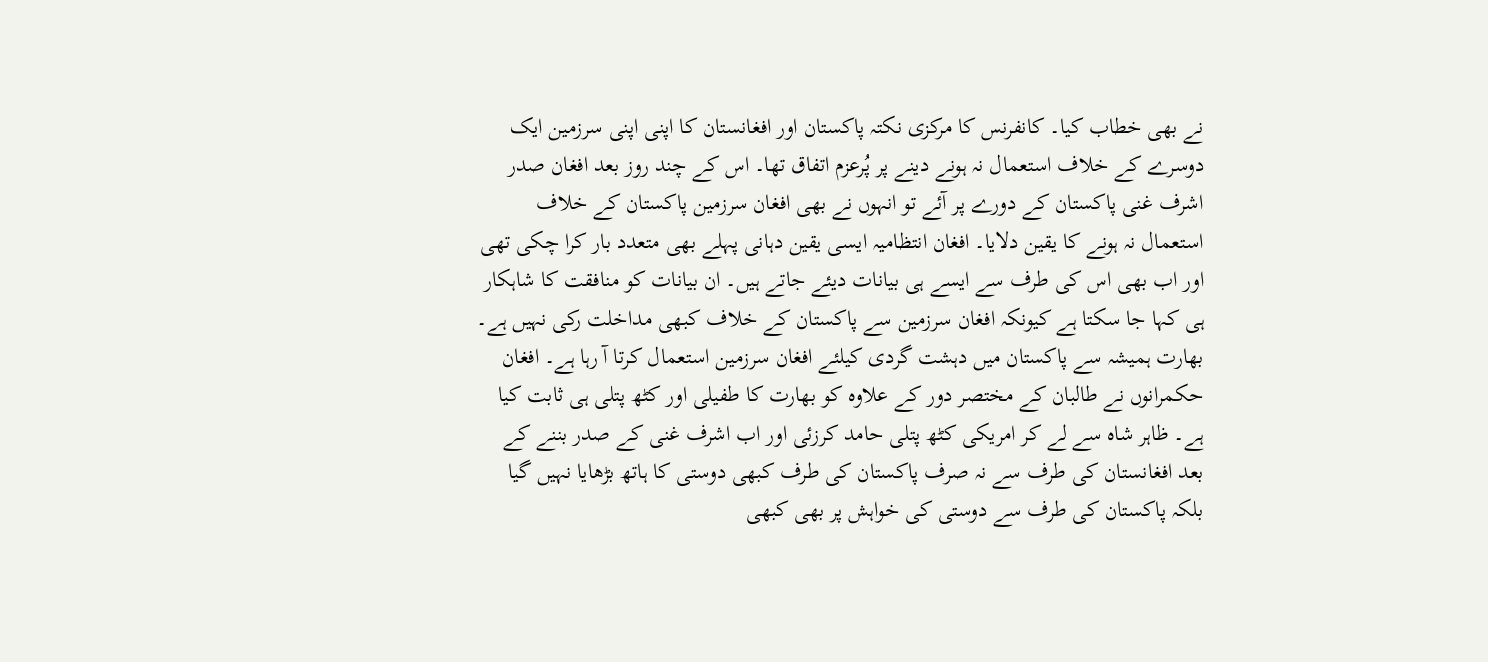نے بھی خطاب کیا۔ کانفرنس کا مرکزی نکتہ پاکستان اور افغانستان کا اپنی اپنی سرزمین ایک دوسرے کے خلاف استعمال نہ ہونے دینے پر پُرعزم اتفاق تھا۔ اس کے چند روز بعد افغان صدر اشرف غنی پاکستان کے دورے پر آئے تو انہوں نے بھی افغان سرزمین پاکستان کے خلاف استعمال نہ ہونے کا یقین دلایا۔ افغان انتظامیہ ایسی یقین دہانی پہلے بھی متعدد بار کرا چکی تھی اور اب بھی اس کی طرف سے ایسے ہی بیانات دیئے جاتے ہیں۔ ان بیانات کو منافقت کا شاہکار ہی کہا جا سکتا ہے کیونکہ افغان سرزمین سے پاکستان کے خلاف کبھی مداخلت رکی نہیں ہے۔ بھارت ہمیشہ سے پاکستان میں دہشت گردی کیلئے افغان سرزمین استعمال کرتا آ رہا ہے۔ افغان حکمرانوں نے طالبان کے مختصر دور کے علاوہ کو بھارت کا طفیلی اور کٹھ پتلی ہی ثابت کیا ہے۔ ظاہر شاہ سے لے کر امریکی کٹھ پتلی حامد کرزئی اور اب اشرف غنی کے صدر بننے کے بعد افغانستان کی طرف سے نہ صرف پاکستان کی طرف کبھی دوستی کا ہاتھ بڑھایا نہیں گیا بلکہ پاکستان کی طرف سے دوستی کی خواہش پر بھی کبھی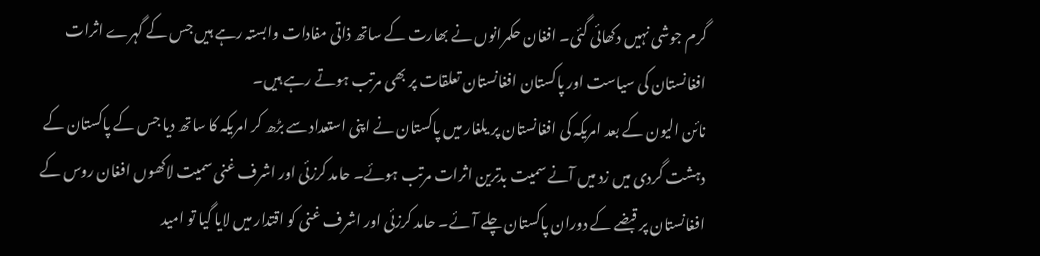گرم جوشی نہیں دکھائی گئی۔ افغان حکمرانوں نے بھارت کے ساتھ ذاتی مفادات وابستہ رہے ہیں جس کے گہرے اثرات افغانستان کی سیاست اور پاکستان افغانستان تعلقات پر بھی مرتب ہوتے رہے ہیں۔
نائن الیون کے بعد امریکہ کی افغانستان پر یلغار میں پاکستان نے اپنی استعداد سے بڑھ کر امریکہ کا ساتھ دیا جس کے پاکستان کے دہشت گردی میں زد میں آنے سمیت بدترین اثرات مرتب ہوئے۔ حامد کرزئی اور اشرف غنی سمیت لاکھوں افغان روس کے افغانستان پر قبضے کے دوران پاکستان چلے آئے۔ حامد کرزئی اور اشرف غنی کو اقتدار میں لایا گیا تو امید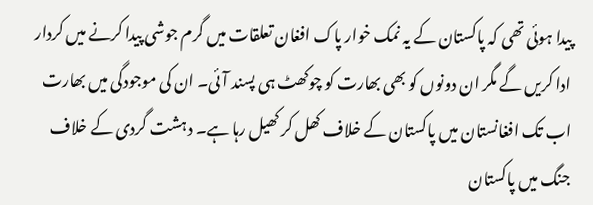پیدا ہوئی تھی کہ پاکستان کے یہ نمک خوار پاک افغان تعلقات میں گرم جوشی پیدا کرنے میں کردار ادا کریں گے مگر ان دونوں کو بھی بھارت کو چوکھٹ ہی پسند آئی۔ ان کی موجودگی میں بھارت اب تک افغانستان میں پاکستان کے خلاف کھل کر کھیل رہا ہے۔ دہشت گردی کے خلاف جنگ میں پاکستان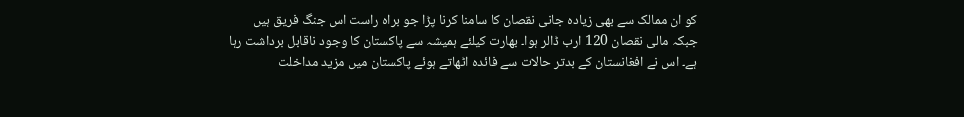کو ان ممالک سے بھی زیادہ جانی نقصان کا سامنا کرنا پڑا جو براہ راست اس جنگ فریق ہیں جبکہ مالی نقصان 120 ارب ڈالر ہوا۔ بھارت کیلئے ہمیشہ سے پاکستان کا وجود ناقابل برداشت رہا ہے۔ اس نے افغانستان کے بدتر حالات سے فائدہ اٹھاتے ہوئے پاکستان میں مزید مداخلت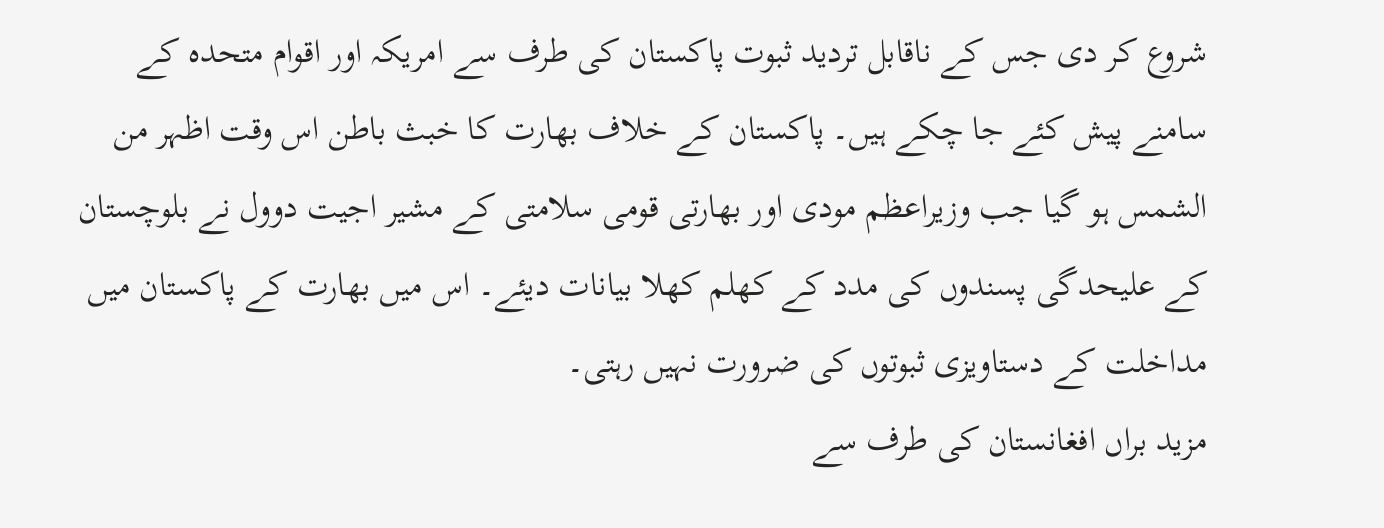شروع کر دی جس کے ناقابل تردید ثبوت پاکستان کی طرف سے امریکہ اور اقوام متحدہ کے سامنے پیش کئے جا چکے ہیں۔ پاکستان کے خلاف بھارت کا خبث باطن اس وقت اظہر من الشمس ہو گیا جب وزیراعظم مودی اور بھارتی قومی سلامتی کے مشیر اجیت دوول نے بلوچستان کے علیحدگی پسندوں کی مدد کے کھلم کھلا بیانات دیئے۔ اس میں بھارت کے پاکستان میں مداخلت کے دستاویزی ثبوتوں کی ضرورت نہیں رہتی۔
مزید براں افغانستان کی طرف سے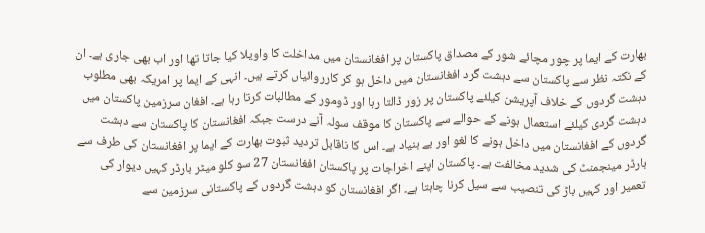بھارت کے ایما پر چور مچائے شور کے مصداق پاکستان پر افغانستان میں مداخلت کا واویلا کیا جاتا تھا اور اب بھی جاری ہے۔ ان کے نکتہ نظر سے پاکستان سے دہشت گرد افغانستان میں داخل ہو کر کارروائیاں کرتے ہیں۔ انہی کے ایما پر امریکہ بھی مطلوب دہشت گردوں کے خلاف آپریشن کیلئے پاکستان پر زور ڈالتا رہا اور ڈومور کے مطالبات کرتا رہا ہے۔ افغان سرزمین پاکستان میں دہشت گردی کیلئے استعمال ہونے کے حوالے سے پاکستان کا موقف سولہ آنے درست جبکہ افغانستان کا پاکستان سے دہشت گردوں کے افغانستان میں داخل ہونے کا لغو اور بے بنیاد ہے۔ اس کا ناقابل تردید ثبوت بھارت کے ایما پر افغانستان کی طرف سے بارڈر مینجمنٹ کی شدید مخالفت ہے۔ پاکستان اپنے اخراجات پر پاکستان افغانستان 27 سو کلو میٹر بارڈر کہیں دیوار کی تعمیر اور کہیں باڑ کی تنصیب سے سیل کرنا چاہتا ہے۔ اگر افغانستان کو دہشت گردوں کے پاکستانی سرزمین سے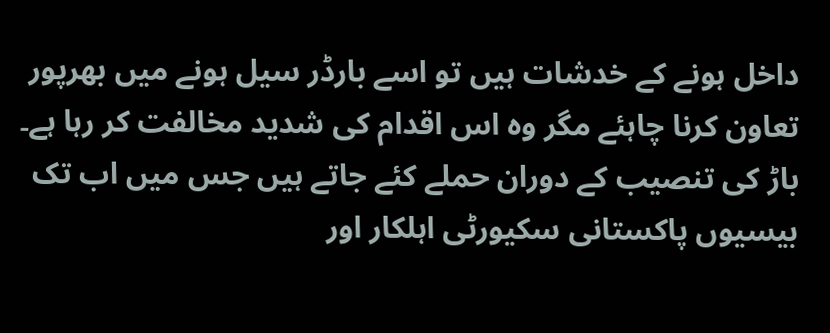داخل ہونے کے خدشات ہیں تو اسے بارڈر سیل ہونے میں بھرپور تعاون کرنا چاہئے مگر وہ اس اقدام کی شدید مخالفت کر رہا ہے۔ باڑ کی تنصیب کے دوران حملے کئے جاتے ہیں جس میں اب تک بیسیوں پاکستانی سکیورٹی اہلکار اور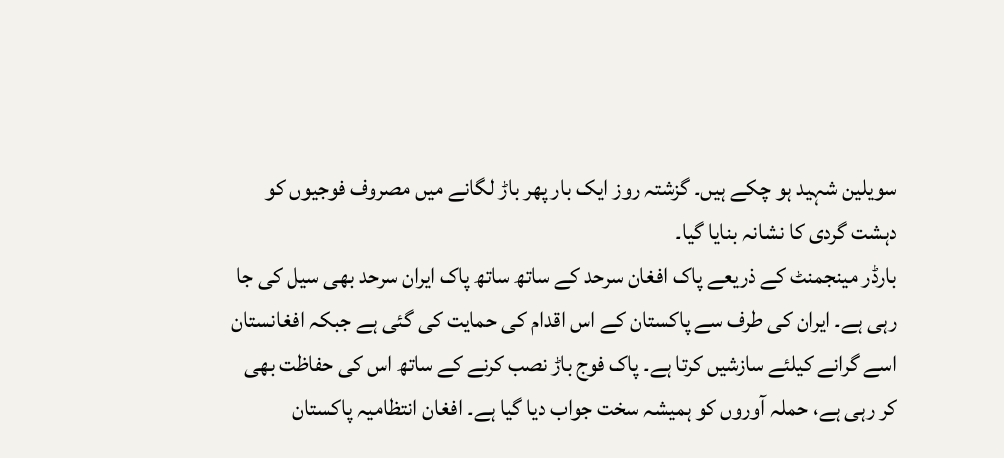سویلین شہید ہو چکے ہیں۔ گزشتہ روز ایک بار پھر باڑ لگانے میں مصروف فوجیوں کو دہشت گردی کا نشانہ بنایا گیا۔
بارڈر مینجمنٹ کے ذریعے پاک افغان سرحد کے ساتھ ساتھ پاک ایران سرحد بھی سیل کی جا رہی ہے۔ ایران کی طرف سے پاکستان کے اس اقدام کی حمایت کی گئی ہے جبکہ افغانستان اسے گرانے کیلئے سازشیں کرتا ہے۔ پاک فوج باڑ نصب کرنے کے ساتھ اس کی حفاظت بھی کر رہی ہے، حملہ آوروں کو ہمیشہ سخت جواب دیا گیا ہے۔ افغان انتظامیہ پاکستان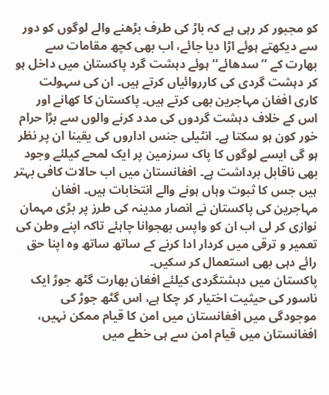کو مجبور کر رہی ہے کہ باڑ کی طرف بڑھنے والے لوگوں کو دور سے دیکھتے ہوئے اڑا دیا جائے، اب بھی کچھ مقامات سے بھارت کے ’’سدھائے‘‘ ہوئے دہشت گرد پاکستان میں داخل ہو کر دہشت گردی کی کارروائیاں کرتے ہیں۔ ان کی سہولت کاری افغان مہاجرین بھی کرتے ہیں۔ پاکستان کا کھانے اور اس کے خلاف دہشت گردوں کی مدد کرنے والوں سے بڑا حرام خور کون ہو سکتا ہے۔ انٹیلی جنس اداروں کی یقینا ان پر نظر ہو گی ایسے لوگوں کا پاک سرزمین پر ایک لمحے کیلئے وجود بھی ناقابل برداشت ہے۔ افغانستان میں اب حالات کافی بہتر ہیں جس کا ثبوت وہاں ہونے والے انتخابات ہیں۔ افغان مہاجرین کی پاکستان نے انصار مدینہ کی طرز پر بڑی مہمان نوازی کر لی اب ان کو واپس بھجوانا چاہئے تاکہ اپنے وطن کی تعمیر و ترقی میں کردار ادا کرنے کے ساتھ ساتھ وہ اپنا حق رائے دہی بھی استعمال کر سکیں۔
پاکستان میں دہشتگردی کیلئے افغان بھارت گٹھ جوڑ ایک ناسور کی حیثیت اختیار کر چکا ہے، اس گٹھ جوڑ کی موجودگی میں افغانستان میں امن کا قیام ممکن نہیں، افغانستان میں قیام امن سے ہی خطے میں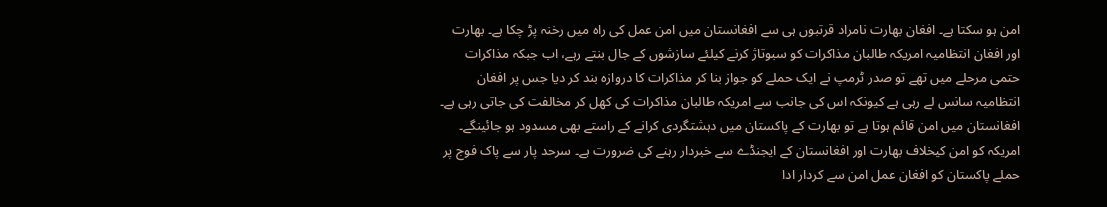امن ہو سکتا ہے۔ افغان بھارت نامراد قرتبوں ہی سے افغانستان میں امن عمل کی راہ میں رخنہ پڑ چکا ہے۔ بھارت اور افغان انتظامیہ امریکہ طالبان مذاکرات کو سبوتاژ کرنے کیلئے سازشوں کے جال بنتے رہے، اب جبکہ مذاکرات حتمی مرحلے میں تھے تو صدر ٹرمپ نے ایک حملے کو جواز بنا کر مذاکرات کا دروازہ بند کر دیا جس پر افغان انتظامیہ سانس لے رہی ہے کیونکہ اس کی جانب سے امریکہ طالبان مذاکرات کی کھل کر مخالفت کی جاتی رہی ہے۔ افغانستان میں امن قائم ہوتا ہے تو بھارت کے پاکستان میں دہشتگردی کرانے کے راستے بھی مسدود ہو جائینگے۔ امریکہ کو امن کیخلاف بھارت اور افغانستان کے ایجنڈے سے خبردار رہنے کی ضرورت ہے۔ سرحد پار سے پاک فوج پر حملے پاکستان کو افغان عمل امن سے کردار ادا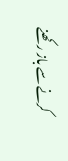کرنے سے باز رکھنے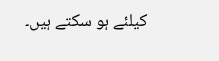کیلئے ہو سکتے ہیں۔